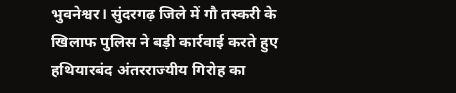भुवनेश्वर। सुंदरगढ़ जिले में गौ तस्करी के खिलाफ पुलिस ने बड़ी कार्रवाई करते हुए हथियारबंद अंतरराज्यीय गिरोह का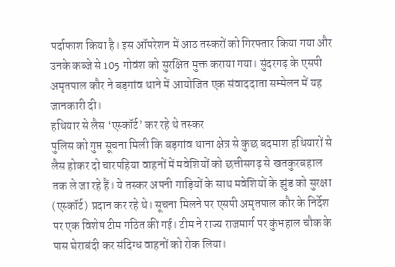पर्दाफाश किया है। इस ऑपरेशन में आठ तस्करों को गिरफ्तार किया गया और उनके कब्जे से 105 गोवंश को सुरक्षित मुक्त कराया गया। सुंदरगढ़ के एसपी अमृतपाल कौर ने बड़गांव थाने में आयोजित एक संवाददाता सम्मेलन में यह जानकारी दी।
हथियार से लैस ‘एस्कॉर्ट’ कर रहे थे तस्कर
पुलिस को गुप्त सूचना मिली कि बड़गांव थाना क्षेत्र से कुछ बदमाश हथियारों से लैस होकर दो चारपहिया वाहनों में मवेशियों को छत्तीसगढ़ से खतकुरबहाल तक ले जा रहे हैं। ये तस्कर अपनी गाड़ियों के साथ मवेशियों के झुंड को सुरक्षा (एस्कॉर्ट) प्रदान कर रहे थे। सूचना मिलने पर एसपी अमृतपाल कौर के निर्देश पर एक विशेष टीम गठित की गई। टीम ने राज्य राजमार्ग पर कुंभहाल चौक के पास घेराबंदी कर संदिग्ध वाहनों को रोक लिया।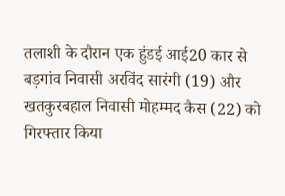तलाशी के दौरान एक हुंडई आई20 कार से बड़गांव निवासी अरविंद सारंगी (19) और खतकुरबहाल निवासी मोहम्मद कैस (22) को गिरफ्तार किया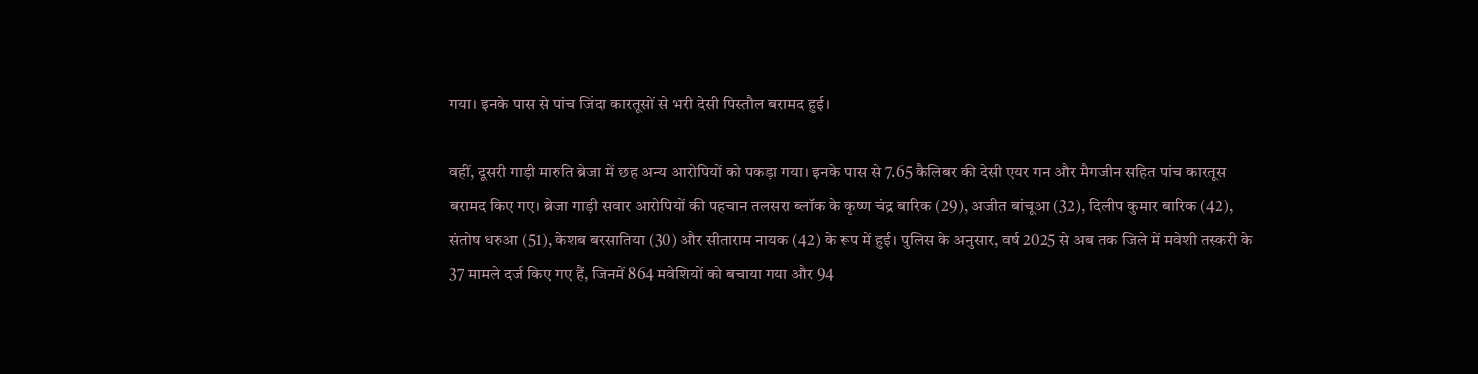गया। इनके पास से पांच जिंदा कारतूसों से भरी देसी पिस्तौल बरामद हुई।

वहीं, दूसरी गाड़ी मारुति ब्रेजा में छह अन्य आरोपियों को पकड़ा गया। इनके पास से 7.65 कैलिबर की देसी एयर गन और मैगजीन सहित पांच कारतूस बरामद किए गए। ब्रेजा गाड़ी सवार आरोपियों की पहचान तलसरा ब्लॉक के कृष्ण चंद्र बारिक (29), अजीत बांचूआ (32), दिलीप कुमार बारिक (42), संतोष धरुआ (51), केशब बरसातिया (30) और सीताराम नायक (42) के रूप में हुई। पुलिस के अनुसार, वर्ष 2025 से अब तक जिले में मवेशी तस्करी के 37 मामले दर्ज किए गए हैं, जिनमें 864 मवेशियों को बचाया गया और 94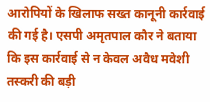आरोपियों के खिलाफ सख्त कानूनी कार्रवाई की गई है। एसपी अमृतपाल कौर ने बताया कि इस कार्रवाई से न केवल अवैध मवेशी तस्करी की बड़ी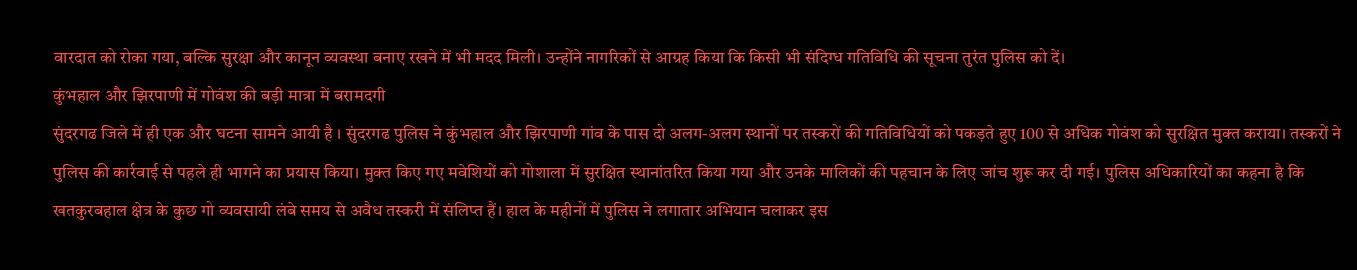वारदात को रोका गया, बल्कि सुरक्षा और कानून व्यवस्था बनाए रखने में भी मदद मिली। उन्होंने नागरिकों से आग्रह किया कि किसी भी संदिग्ध गतिविधि की सूचना तुरंत पुलिस को दें।
कुंभहाल और झिरपाणी में गोवंश की बड़ी मात्रा में बरामदगी
सुंदरगढ जिले में ही एक और घटना सामने आयी है । सुंदरगढ पुलिस ने कुंभहाल और झिरपाणी गांव के पास दो अलग-अलग स्थानों पर तस्करों की गतिविधियों को पकड़ते हुए 100 से अधिक गोवंश को सुरक्षित मुक्त कराया। तस्करों ने पुलिस की कार्रवाई से पहले ही भागने का प्रयास किया। मुक्त किए गए मवेशियों को गोशाला में सुरक्षित स्थानांतरित किया गया और उनके मालिकों की पहचान के लिए जांच शुरू कर दी गई। पुलिस अधिकारियों का कहना है कि खतकुरबहाल क्षेत्र के कुछ गो व्यवसायी लंबे समय से अवैध तस्करी में संलिप्त हैं। हाल के महीनों में पुलिस ने लगातार अभियान चलाकर इस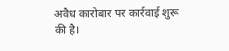अवैध कारोबार पर कार्रवाई शुरू की है।